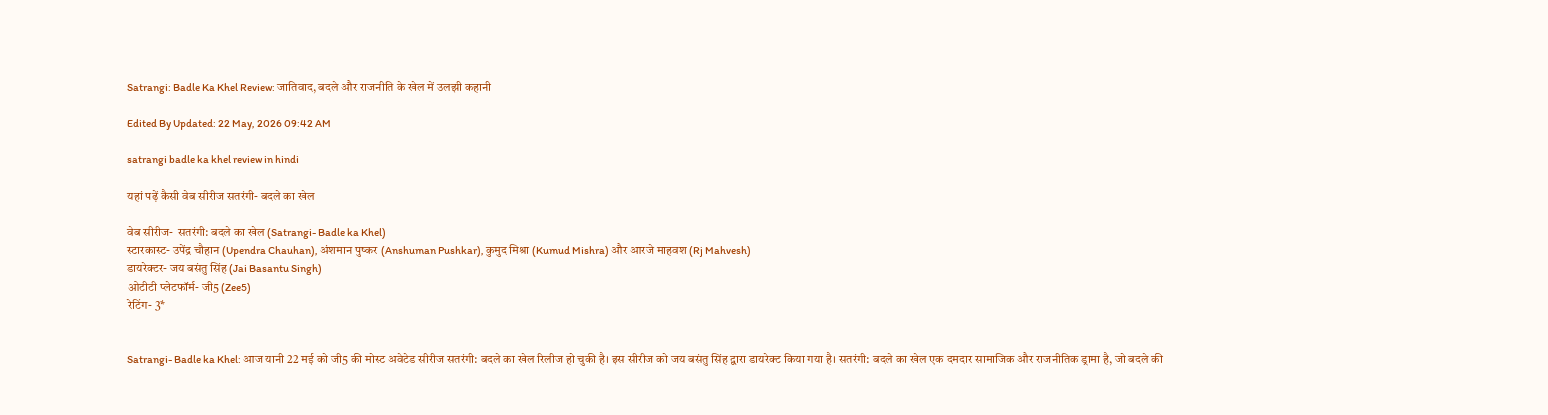Satrangi: Badle Ka Khel Review: जातिवाद, बदले और राजनीति के खेल में उलझी कहानी

Edited By Updated: 22 May, 2026 09:42 AM

satrangi badle ka khel review in hindi

यहां पढ़ें कैसी वेब सीरीज सतरंगी- बदले का खेल

वेब सीरीज-  सतरंगी: बदले का खेल (Satrangi- Badle ka Khel)
स्टारकास्ट- उपेंद्र चौहान (Upendra Chauhan), अंशमान पुष्कर (Anshuman Pushkar), कुमुद मिश्रा (Kumud Mishra) और आरजे माहवश (Rj Mahvesh)
डायरेक्टर- जय बसंतु सिंह (Jai Basantu Singh)
ओटीटी प्लेटफॉर्म- जी5 (Zee5)
रेटिंग- 3*


Satrangi- Badle ka Khel: आज यानी 22 मई को जी5 की मोस्ट अवेटेड सीरीज सतरंगी: बदले का खेल रिलीज हो चुकी है। इस सीरीज को जय बसंतु सिंह द्वारा डायरेक्ट किया गया है। सतरंगी: बदले का खेल एक दमदार सामाजिक और राजनीतिक ड्रामा है, जो बदले की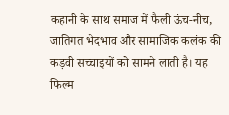कहानी के साथ समाज में फैली ऊंच-नीच, जातिगत भेदभाव और सामाजिक कलंक की कड़वी सच्चाइयों को सामने लाती है। यह फिल्म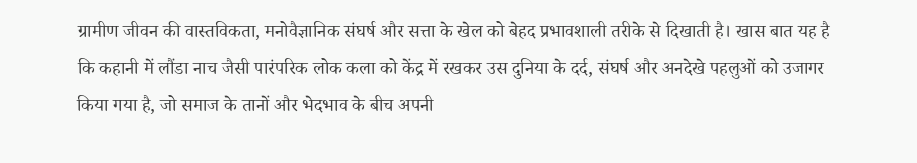ग्रामीण जीवन की वास्तविकता, मनोवैज्ञानिक संघर्ष और सत्ता के खेल को बेहद प्रभावशाली तरीके से दिखाती है। खास बात यह है कि कहानी में लौंडा नाच जैसी पारंपरिक लोक कला को केंद्र में रखकर उस दुनिया के दर्द, संघर्ष और अनदेखे पहलुओं को उजागर किया गया है, जो समाज के तानों और भेदभाव के बीच अपनी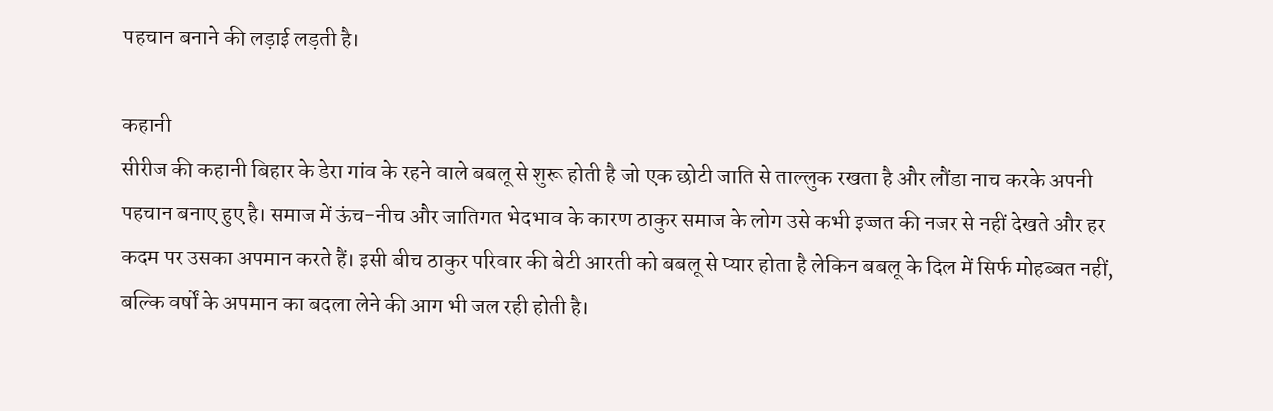पहचान बनाने की लड़ाई लड़ती है।

कहानी
सीरीज की कहानी बिहार के डेरा गांव के रहने वाले बबलू से शुरू होती है जो एक छोटी जाति से ताल्लुक रखता है और लौंडा नाच करके अपनी पहचान बनाए हुए है। समाज में ऊंच-नीच और जातिगत भेदभाव के कारण ठाकुर समाज के लोग उसे कभी इज्जत की नजर से नहीं देखते और हर कदम पर उसका अपमान करते हैं। इसी बीच ठाकुर परिवार की बेटी आरती को बबलू से प्यार होता है लेकिन बबलू के दिल में सिर्फ मोहब्बत नहीं, बल्कि वर्षों के अपमान का बदला लेने की आग भी जल रही होती है।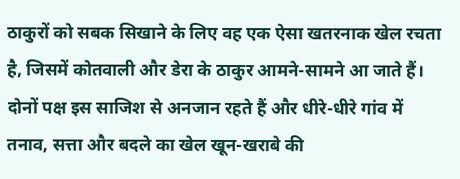ठाकुरों को सबक सिखाने के लिए वह एक ऐसा खतरनाक खेल रचता है, जिसमें कोतवाली और डेरा के ठाकुर आमने-सामने आ जाते हैं। दोनों पक्ष इस साजिश से अनजान रहते हैं और धीरे-धीरे गांव में तनाव, सत्ता और बदले का खेल खून-खराबे की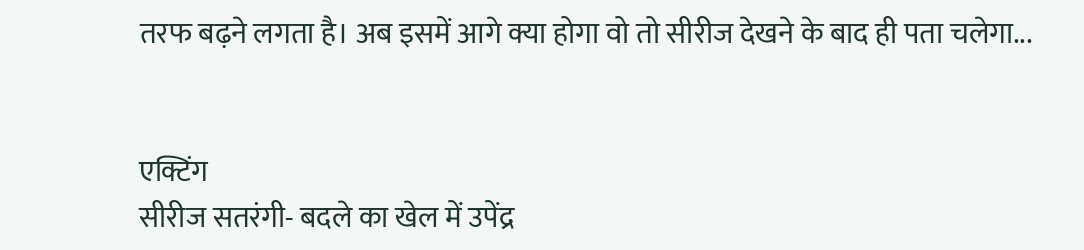तरफ बढ़ने लगता है। अब इसमें आगे क्या होगा वो तो सीरीज देखने के बाद ही पता चलेगा...


एक्टिंग
सीरीज सतरंगी- बदले का खेल में उपेंद्र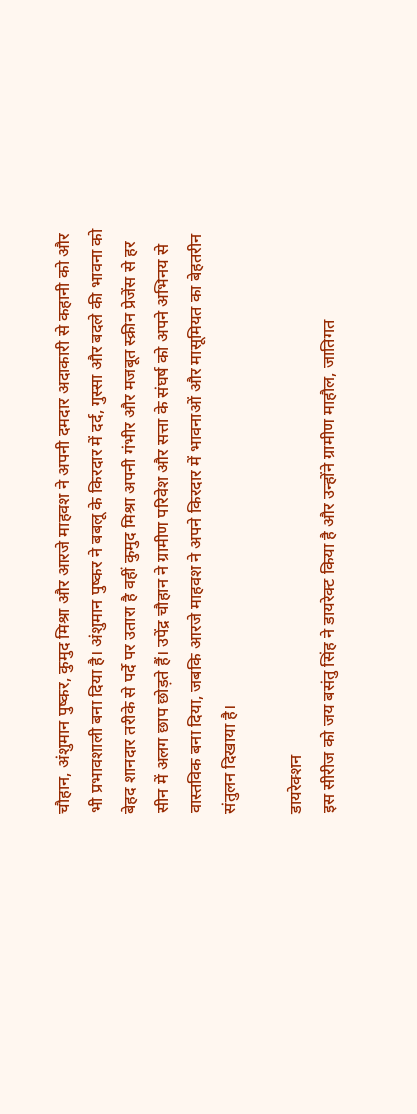चौहान, अंशुमान पुष्कर, कुमुद मिश्रा और आरजे माहवश ने अपनी दमदार अदाकारी से कहानी को और भी प्रभावशाली बना दिया है। अंशुमान पुष्कर ने बबलू के किरदार में दर्द, गुस्सा और बदले की भावना को बेहद शानदार तरीके से पर्दे पर उतारा है वहीं कुमुद मिश्रा अपनी गंभीर और मजबूत स्क्रीन प्रेजेंस से हर सीन में अलग छाप छोड़ते हैं। उपेंद्र चौहान ने ग्रामीण परिवेश और सत्ता के संघर्ष को अपने अभिनय से वास्तविक बना दिया, जबकि आरजे माहवश ने अपने किरदार में भावनाओं और मासूमियत का बेहतरीन संतुलन दिखाया है।

डायरेक्शन
इस सीरीज को जय बसंतु सिंह ने डायरेक्ट किया है और उन्होंने ग्रामीण माहौल, जातिगत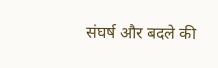संघर्ष और बदले की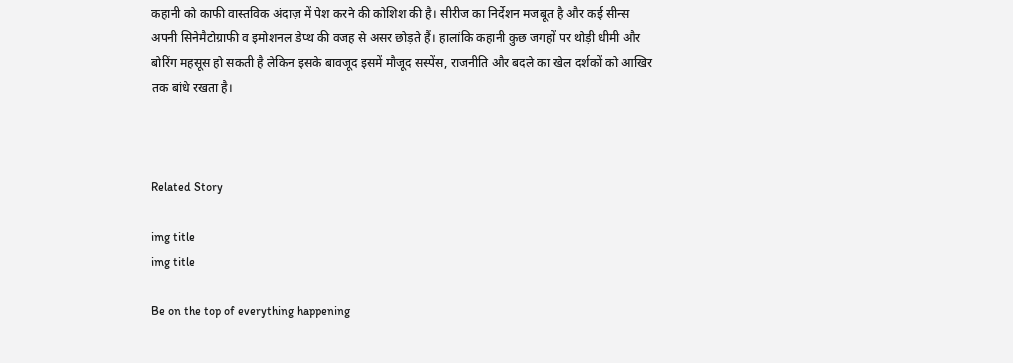कहानी को काफी वास्तविक अंदाज़ में पेश करने की कोशिश की है। सीरीज का निर्देशन मजबूत है और कई सीन्स अपनी सिनेमैटोग्राफी व इमोशनल डेप्थ की वजह से असर छोड़ते हैं। हालांकि कहानी कुछ जगहों पर थोड़ी धीमी और बोरिंग महसूस हो सकती है लेकिन इसके बावजूद इसमें मौजूद सस्पेंस, राजनीति और बदले का खेल दर्शकों को आखिर तक बांधे रखता है।



Related Story

img title
img title

Be on the top of everything happening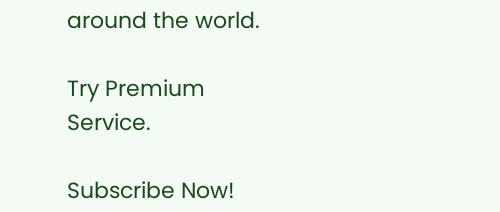around the world.

Try Premium Service.

Subscribe Now!